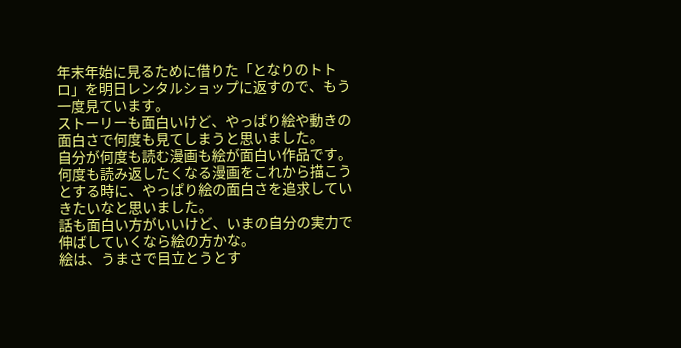年末年始に見るために借りた「となりのトトロ」を明日レンタルショップに返すので、もう一度見ています。
ストーリーも面白いけど、やっぱり絵や動きの面白さで何度も見てしまうと思いました。
自分が何度も読む漫画も絵が面白い作品です。
何度も読み返したくなる漫画をこれから描こうとする時に、やっぱり絵の面白さを追求していきたいなと思いました。
話も面白い方がいいけど、いまの自分の実力で伸ばしていくなら絵の方かな。
絵は、うまさで目立とうとす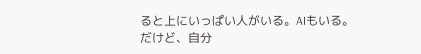ると上にいっぱい人がいる。AIもいる。
だけど、自分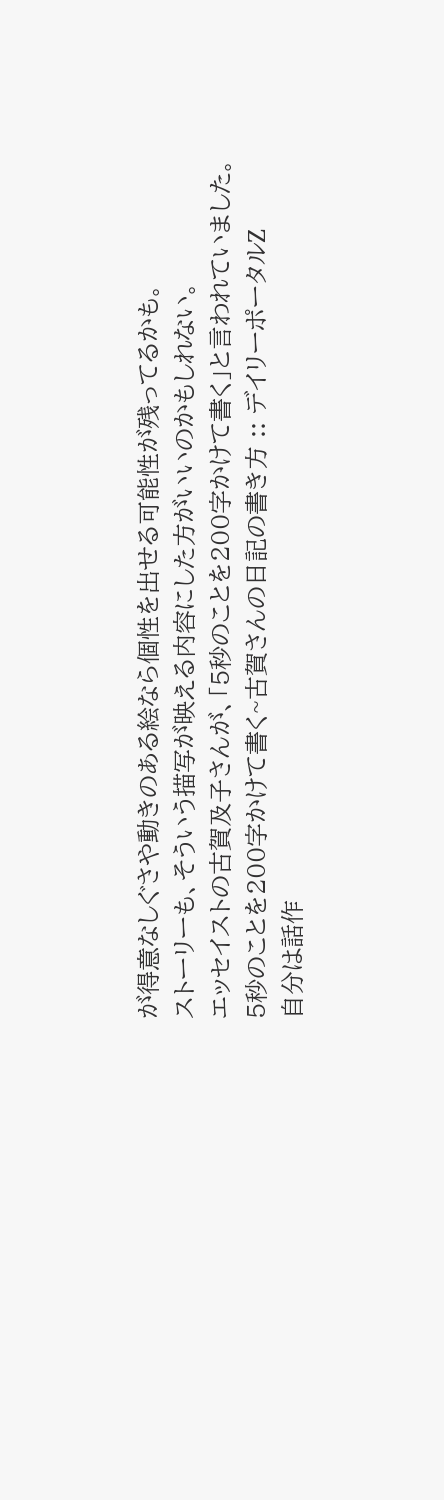が得意なしぐさや動きのある絵なら個性を出せる可能性が残ってるかも。
ストーリーも、そういう描写が映える内容にした方がいいのかもしれない。
エッセイストの古賀及子さんが、「5秒のことを200字かけて書く」と言われていました。
5秒のことを200字かけて書く~古賀さんの日記の書き方 :: デイリーポータルZ
自分は話作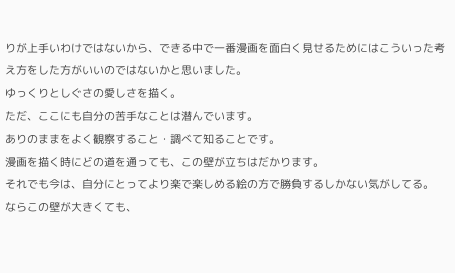りが上手いわけではないから、できる中で一番漫画を面白く見せるためにはこういった考え方をした方がいいのではないかと思いました。
ゆっくりとしぐさの愛しさを描く。
ただ、ここにも自分の苦手なことは潜んでいます。
ありのままをよく観察すること・調べて知ることです。
漫画を描く時にどの道を通っても、この壁が立ちはだかります。
それでも今は、自分にとってより楽で楽しめる絵の方で勝負するしかない気がしてる。
ならこの壁が大きくても、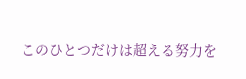このひとつだけは超える努力を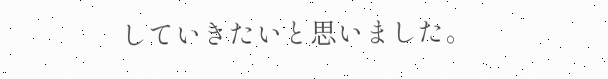していきたいと思いました。